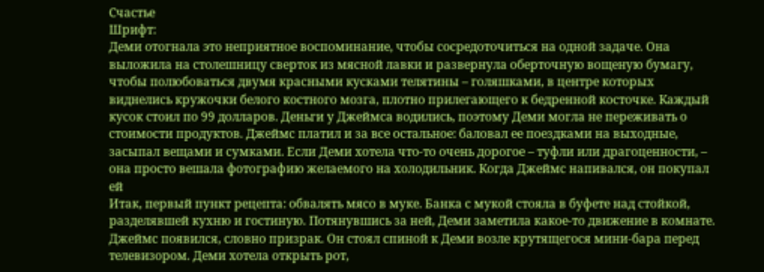Счастье
Шрифт:
Деми отогнала это неприятное воспоминание, чтобы сосредоточиться на одной задаче. Она выложила на столешницу сверток из мясной лавки и развернула оберточную вощеную бумагу, чтобы полюбоваться двумя красными кусками телятины – голяшками, в центре которых виднелись кружочки белого костного мозга, плотно прилегающего к бедренной косточке. Каждый кусок стоил по 99 долларов. Деньги у Джеймса водились, поэтому Деми могла не переживать о стоимости продуктов. Джеймс платил и за все остальное: баловал ее поездками на выходные, засыпал вещами и сумками. Если Деми хотела что-то очень дорогое – туфли или драгоценности, – она просто вешала фотографию желаемого на холодильник. Когда Джеймс напивался, он покупал ей
Итак, первый пункт рецепта: обвалять мясо в муке. Банка с мукой стояла в буфете над стойкой, разделявшей кухню и гостиную. Потянувшись за ней, Деми заметила какое-то движение в комнате.
Джеймс появился, словно призрак. Он стоял спиной к Деми возле крутящегося мини-бара перед телевизором. Деми хотела открыть рот,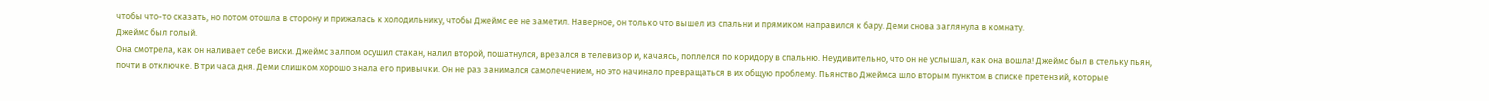чтобы что-то сказать, но потом отошла в сторону и прижалась к холодильнику, чтобы Джеймс ее не заметил. Наверное, он только что вышел из спальни и прямиком направился к бару. Деми снова заглянула в комнату.
Джеймс был голый.
Она смотрела, как он наливает себе виски. Джеймс залпом осушил стакан, налил второй, пошатнулся, врезался в телевизор и, качаясь, поплелся по коридору в спальню. Неудивительно, что он не услышал, как она вошла! Джеймс был в стельку пьян, почти в отключке. В три часа дня. Деми слишком хорошо знала его привычки. Он не раз занимался самолечением, но это начинало превращаться в их общую проблему. Пьянство Джеймса шло вторым пунктом в списке претензий, которые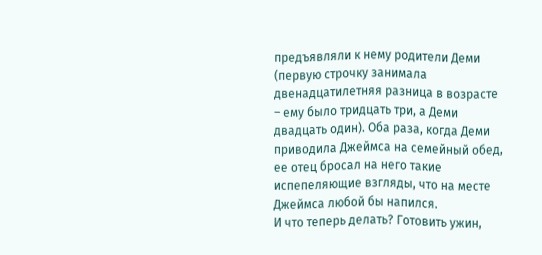предъявляли к нему родители Деми (первую строчку занимала двенадцатилетняя разница в возрасте – ему было тридцать три, а Деми двадцать один). Оба раза, когда Деми приводила Джеймса на семейный обед, ее отец бросал на него такие испепеляющие взгляды, что на месте Джеймса любой бы напился.
И что теперь делать? Готовить ужин,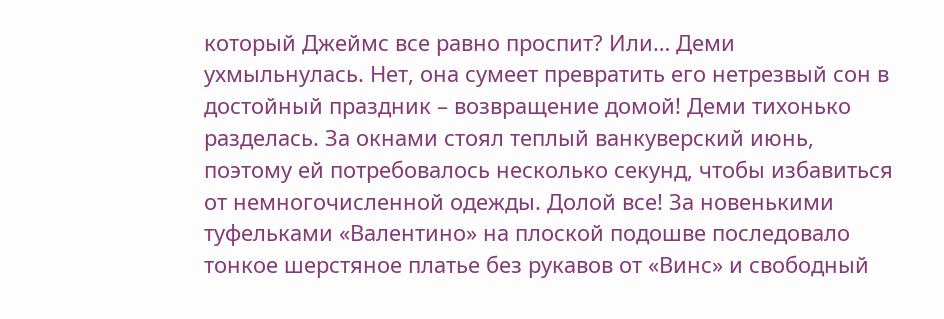который Джеймс все равно проспит? Или… Деми ухмыльнулась. Нет, она сумеет превратить его нетрезвый сон в достойный праздник – возвращение домой! Деми тихонько разделась. За окнами стоял теплый ванкуверский июнь, поэтому ей потребовалось несколько секунд, чтобы избавиться от немногочисленной одежды. Долой все! За новенькими туфельками «Валентино» на плоской подошве последовало тонкое шерстяное платье без рукавов от «Винс» и свободный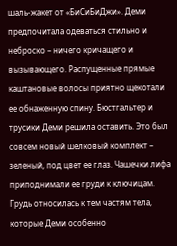шаль-жакет от «БиСиБиДжи». Деми предпочитала одеваться стильно и неброско – ничего кричащего и вызывающего. Распущенные прямые каштановые волосы приятно щекотали ее обнаженную спину. Бюстгальтер и трусики Деми решила оставить. Это был совсем новый шелковый комплект – зеленый, под цвет ее глаз. Чашечки лифа приподнимали ее груди к ключицам. Грудь относилась к тем частям тела, которые Деми особенно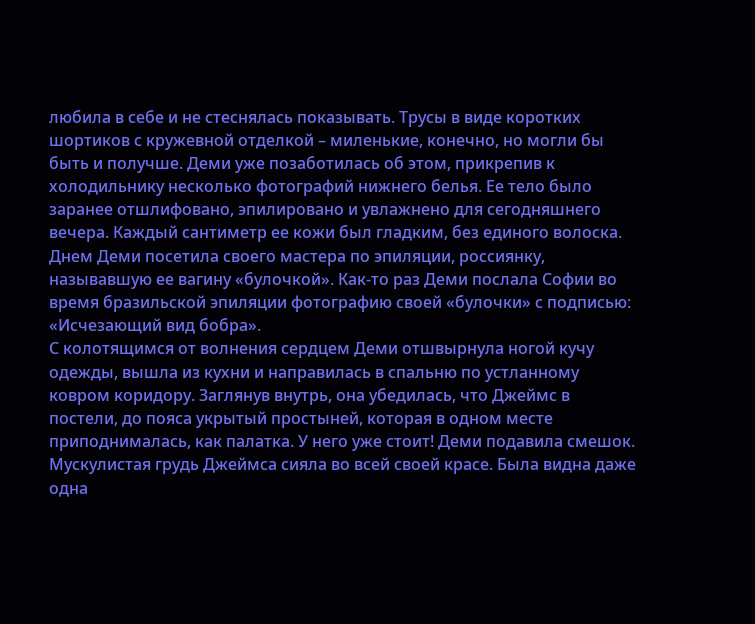любила в себе и не стеснялась показывать. Трусы в виде коротких шортиков с кружевной отделкой – миленькие, конечно, но могли бы быть и получше. Деми уже позаботилась об этом, прикрепив к холодильнику несколько фотографий нижнего белья. Ее тело было заранее отшлифовано, эпилировано и увлажнено для сегодняшнего вечера. Каждый сантиметр ее кожи был гладким, без единого волоска. Днем Деми посетила своего мастера по эпиляции, россиянку, называвшую ее вагину «булочкой». Как-то раз Деми послала Софии во время бразильской эпиляции фотографию своей «булочки» с подписью: «Исчезающий вид бобра».
С колотящимся от волнения сердцем Деми отшвырнула ногой кучу одежды, вышла из кухни и направилась в спальню по устланному ковром коридору. Заглянув внутрь, она убедилась, что Джеймс в постели, до пояса укрытый простыней, которая в одном месте приподнималась, как палатка. У него уже стоит! Деми подавила смешок. Мускулистая грудь Джеймса сияла во всей своей красе. Была видна даже одна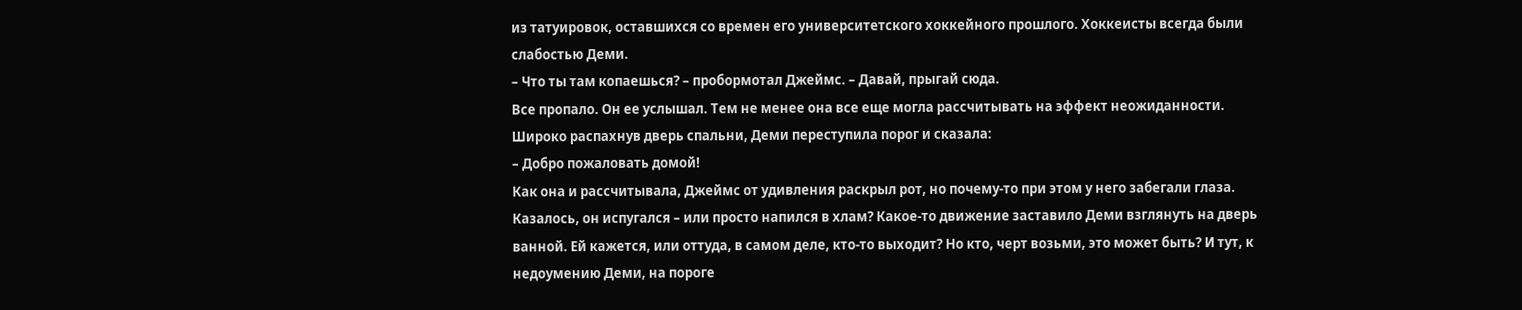из татуировок, оставшихся со времен его университетского хоккейного прошлого. Хоккеисты всегда были слабостью Деми.
– Что ты там копаешься? – пробормотал Джеймс. – Давай, прыгай сюда.
Все пропало. Он ее услышал. Тем не менее она все еще могла рассчитывать на эффект неожиданности. Широко распахнув дверь спальни, Деми переступила порог и сказала:
– Добро пожаловать домой!
Как она и рассчитывала, Джеймс от удивления раскрыл рот, но почему-то при этом у него забегали глаза. Казалось, он испугался – или просто напился в хлам? Какое-то движение заставило Деми взглянуть на дверь ванной. Ей кажется, или оттуда, в самом деле, кто-то выходит? Но кто, черт возьми, это может быть? И тут, к недоумению Деми, на пороге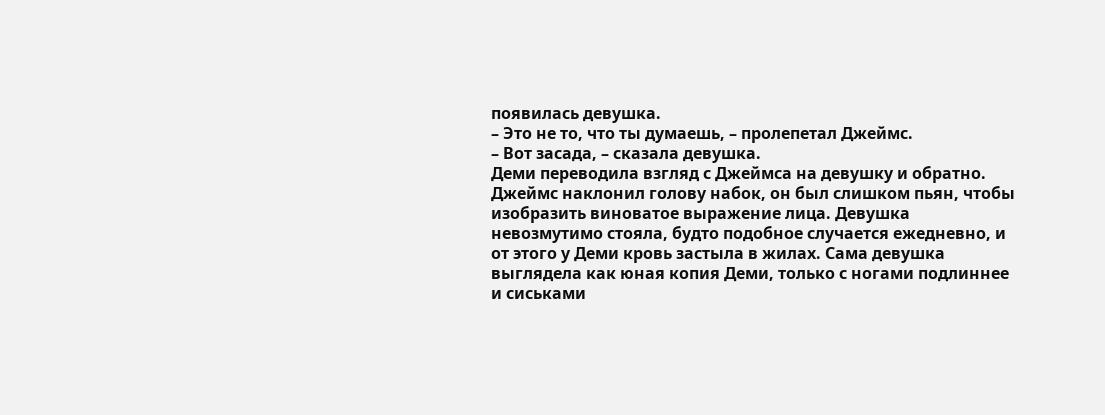появилась девушка.
– Это не то, что ты думаешь, – пролепетал Джеймс.
– Вот засада, – сказала девушка.
Деми переводила взгляд с Джеймса на девушку и обратно. Джеймс наклонил голову набок, он был слишком пьян, чтобы изобразить виноватое выражение лица. Девушка невозмутимо стояла, будто подобное случается ежедневно, и от этого у Деми кровь застыла в жилах. Сама девушка выглядела как юная копия Деми, только с ногами подлиннее и сиськами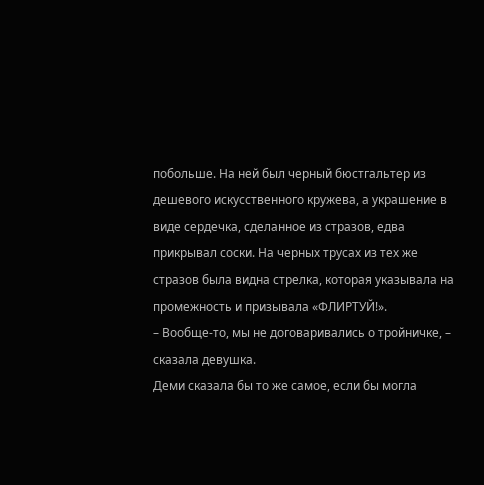побольше. На ней был черный бюстгальтер из дешевого искусственного кружева, а украшение в виде сердечка, сделанное из стразов, едва прикрывал соски. На черных трусах из тех же стразов была видна стрелка, которая указывала на промежность и призывала «ФЛИРТУЙ!».
– Вообще-то, мы не договаривались о тройничке, – сказала девушка.
Деми сказала бы то же самое, если бы могла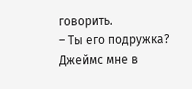говорить.
– Ты его подружка? Джеймс мне в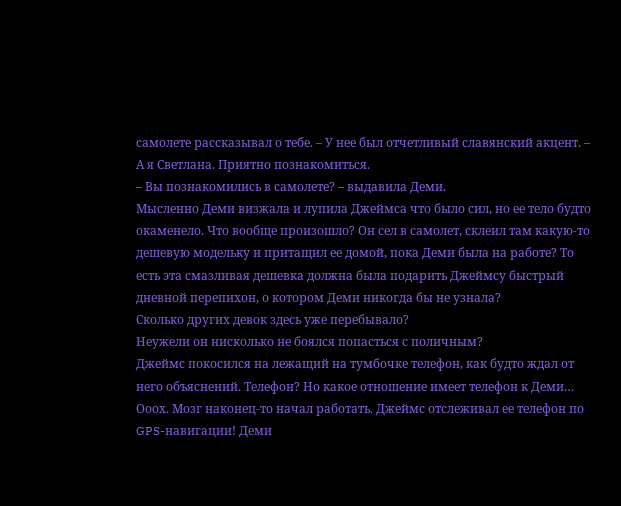самолете рассказывал о тебе. – У нее был отчетливый славянский акцент. – А я Светлана. Приятно познакомиться.
– Вы познакомились в самолете? – выдавила Деми.
Мысленно Деми визжала и лупила Джеймса что было сил, но ее тело будто окаменело. Что вообще произошло? Он сел в самолет, склеил там какую-то дешевую модельку и притащил ее домой, пока Деми была на работе? То есть эта смазливая дешевка должна была подарить Джеймсу быстрый дневной перепихон, о котором Деми никогда бы не узнала?
Сколько других девок здесь уже перебывало?
Неужели он нисколько не боялся попасться с поличным?
Джеймс покосился на лежащий на тумбочке телефон, как будто ждал от него объяснений. Телефон? Но какое отношение имеет телефон к Деми… Ооох. Мозг наконец-то начал работать. Джеймс отслеживал ее телефон по GPS-навигации! Деми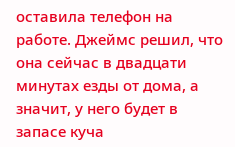оставила телефон на работе. Джеймс решил, что она сейчас в двадцати минутах езды от дома, а значит, у него будет в запасе куча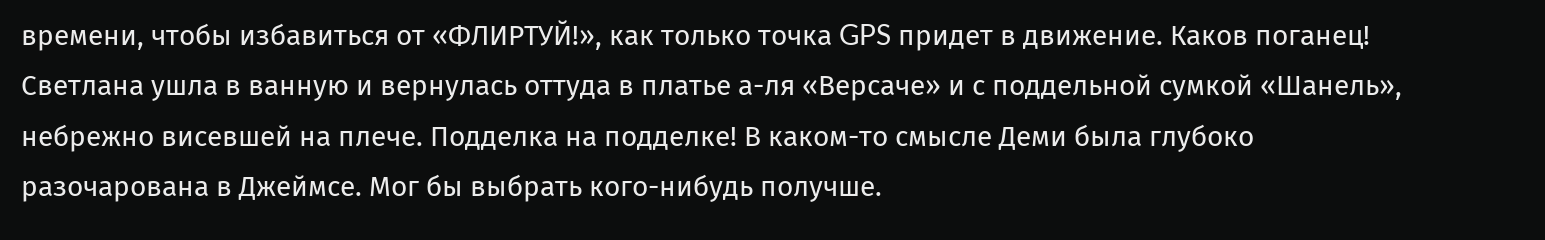времени, чтобы избавиться от «ФЛИРТУЙ!», как только точка GPS придет в движение. Каков поганец!
Светлана ушла в ванную и вернулась оттуда в платье а-ля «Версаче» и с поддельной сумкой «Шанель», небрежно висевшей на плече. Подделка на подделке! В каком-то смысле Деми была глубоко разочарована в Джеймсе. Мог бы выбрать кого-нибудь получше.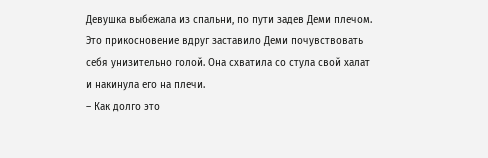Девушка выбежала из спальни, по пути задев Деми плечом. Это прикосновение вдруг заставило Деми почувствовать себя унизительно голой. Она схватила со стула свой халат и накинула его на плечи.
– Как долго это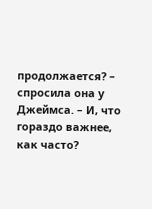продолжается? – спросила она у Джеймса. – И, что гораздо важнее, как часто?